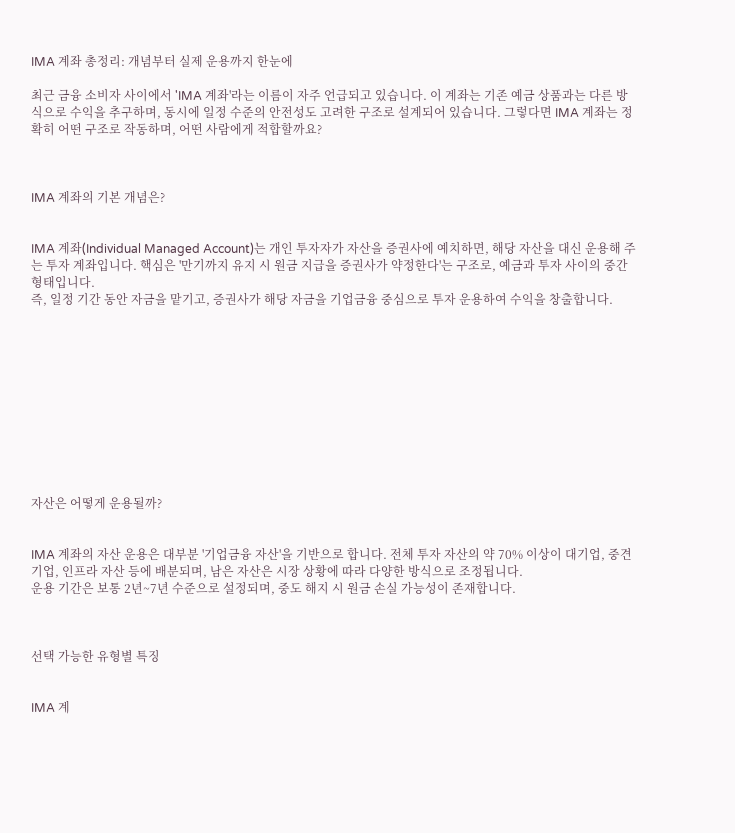IMA 계좌 총정리: 개념부터 실제 운용까지 한눈에

최근 금융 소비자 사이에서 'IMA 계좌'라는 이름이 자주 언급되고 있습니다. 이 계좌는 기존 예금 상품과는 다른 방식으로 수익을 추구하며, 동시에 일정 수준의 안전성도 고려한 구조로 설계되어 있습니다. 그렇다면 IMA 계좌는 정확히 어떤 구조로 작동하며, 어떤 사람에게 적합할까요?



IMA 계좌의 기본 개념은?


IMA 계좌(Individual Managed Account)는 개인 투자자가 자산을 증권사에 예치하면, 해당 자산을 대신 운용해 주는 투자 계좌입니다. 핵심은 '만기까지 유지 시 원금 지급을 증권사가 약정한다'는 구조로, 예금과 투자 사이의 중간 형태입니다.
즉, 일정 기간 동안 자금을 맡기고, 증권사가 해당 자금을 기업금융 중심으로 투자 운용하여 수익을 창출합니다.











자산은 어떻게 운용될까?


IMA 계좌의 자산 운용은 대부분 '기업금융 자산'을 기반으로 합니다. 전체 투자 자산의 약 70% 이상이 대기업, 중견기업, 인프라 자산 등에 배분되며, 남은 자산은 시장 상황에 따라 다양한 방식으로 조정됩니다.
운용 기간은 보통 2년~7년 수준으로 설정되며, 중도 해지 시 원금 손실 가능성이 존재합니다.



선택 가능한 유형별 특징


IMA 계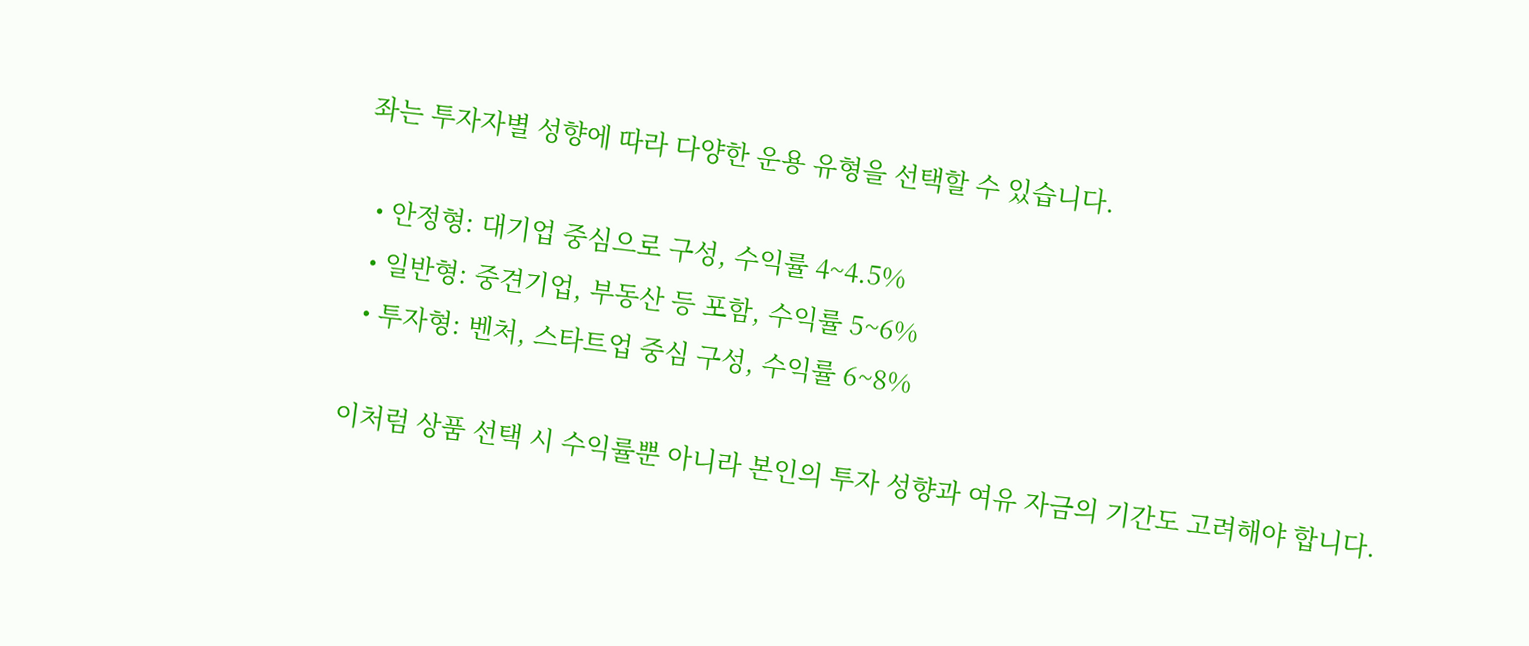좌는 투자자별 성향에 따라 다양한 운용 유형을 선택할 수 있습니다.

  • 안정형: 대기업 중심으로 구성, 수익률 4~4.5%
  • 일반형: 중견기업, 부동산 등 포함, 수익률 5~6%
  • 투자형: 벤처, 스타트업 중심 구성, 수익률 6~8%

이처럼 상품 선택 시 수익률뿐 아니라 본인의 투자 성향과 여유 자금의 기간도 고려해야 합니다.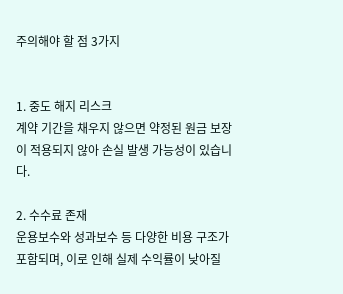주의해야 할 점 3가지


1. 중도 해지 리스크
계약 기간을 채우지 않으면 약정된 원금 보장이 적용되지 않아 손실 발생 가능성이 있습니다.

2. 수수료 존재
운용보수와 성과보수 등 다양한 비용 구조가 포함되며, 이로 인해 실제 수익률이 낮아질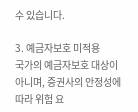수 있습니다.

3. 예금자보호 미적용
국가의 예금자보호 대상이 아니며, 증권사의 안정성에 따라 위험 요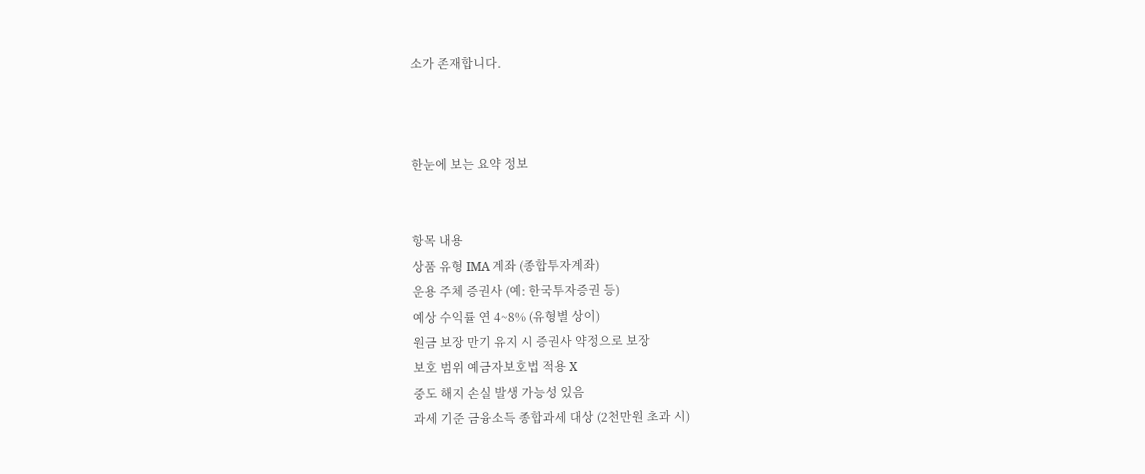소가 존재합니다.



한눈에 보는 요약 정보


항목 내용
상품 유형 IMA 계좌 (종합투자계좌)
운용 주체 증권사 (예: 한국투자증권 등)
예상 수익률 연 4~8% (유형별 상이)
원금 보장 만기 유지 시 증권사 약정으로 보장
보호 범위 예금자보호법 적용 X
중도 해지 손실 발생 가능성 있음
과세 기준 금융소득 종합과세 대상 (2천만원 초과 시)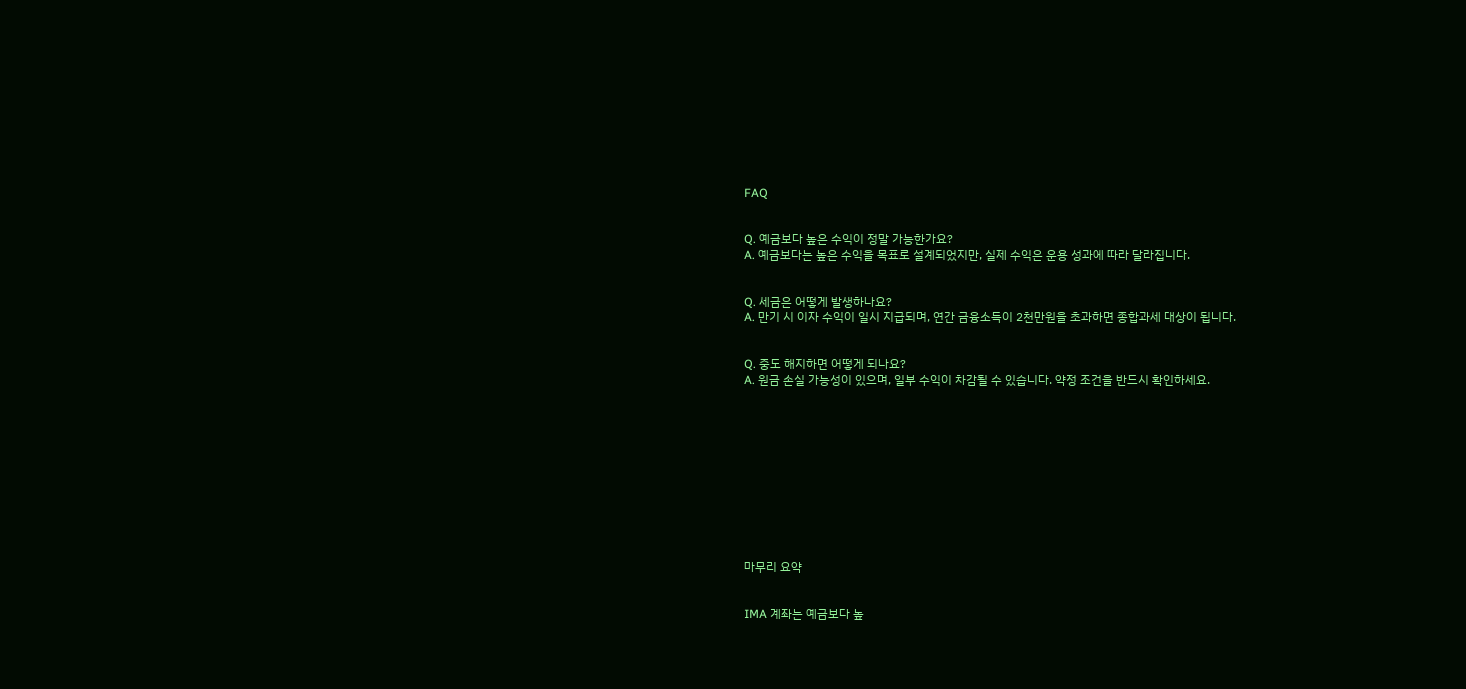FAQ


Q. 예금보다 높은 수익이 정말 가능한가요?
A. 예금보다는 높은 수익을 목표로 설계되었지만, 실제 수익은 운용 성과에 따라 달라집니다.


Q. 세금은 어떻게 발생하나요?
A. 만기 시 이자 수익이 일시 지급되며, 연간 금융소득이 2천만원을 초과하면 종합과세 대상이 됩니다.


Q. 중도 해지하면 어떻게 되나요?
A. 원금 손실 가능성이 있으며, 일부 수익이 차감될 수 있습니다. 약정 조건을 반드시 확인하세요.











마무리 요약


IMA 계좌는 예금보다 높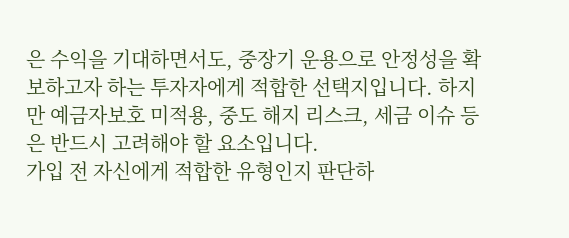은 수익을 기대하면서도, 중장기 운용으로 안정성을 확보하고자 하는 투자자에게 적합한 선택지입니다. 하지만 예금자보호 미적용, 중도 해지 리스크, 세금 이슈 등은 반드시 고려해야 할 요소입니다.
가입 전 자신에게 적합한 유형인지 판단하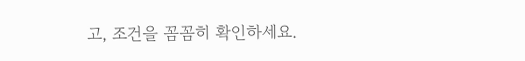고, 조건을 꼼꼼히 확인하세요.